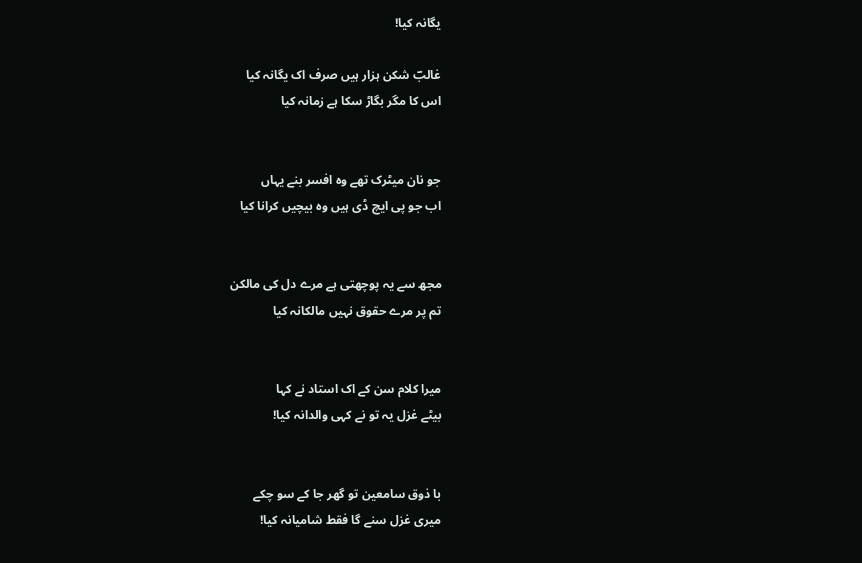یگانہ کیا!

غالبؔ شکن ہزار ہیں صرف اک یگانہ کیا
اس کا مگر بگاڑ سکا ہے زمانہ کیا


جو نان میٹرک تھے وہ افسر بنے یہاں
اب جو پی ایچ ڈی ہیں وہ بیچیں کرانا کیا


مجھ سے یہ پوچھتی ہے مرے دل کی مالکن
تم پر مرے حقوق نہیں مالکانہ کیا


میرا کلام سن کے اک استاد نے کہا
بیٹے غزل یہ تو نے کہی والدانہ کیا!


با ذوق سامعین تو گھر جا کے سو چکے
میری غزل سنے گا فقط شامیانہ کیا!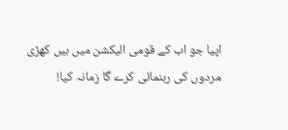اپیا جو اب کے قومی الیکشن میں ہیں کھڑی
مردوں کی رہنمائی کرے گا زمانہ کیا!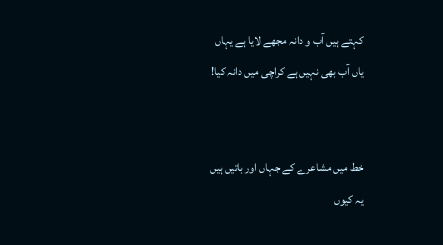کہتے ہیں آب و دانہ مجھے لایا ہے یہاں
یاں آب بھی نہیں ہے کراچی میں دانہ کیا!


خط میں مشاعرے کے جہاں اور باتیں ہیں
یہ کیوں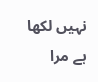نہیں لکھا ہے مرا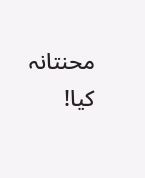محنتانہ کیا!